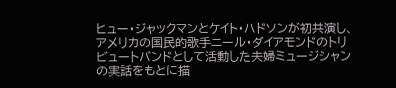ヒュー・ジャックマンとケイト・ハドソンが初共演し、アメリカの国民的歌手ニール・ダイアモンドのトリビュートバンドとして活動した夫婦ミュージシャンの実話をもとに描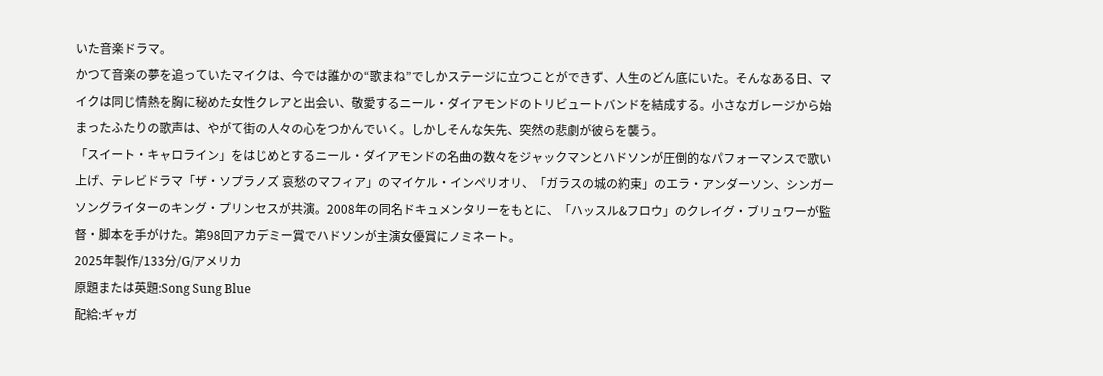いた音楽ドラマ。
かつて音楽の夢を追っていたマイクは、今では誰かの“歌まね”でしかステージに立つことができず、人生のどん底にいた。そんなある日、マイクは同じ情熱を胸に秘めた女性クレアと出会い、敬愛するニール・ダイアモンドのトリビュートバンドを結成する。小さなガレージから始まったふたりの歌声は、やがて街の人々の心をつかんでいく。しかしそんな矢先、突然の悲劇が彼らを襲う。
「スイート・キャロライン」をはじめとするニール・ダイアモンドの名曲の数々をジャックマンとハドソンが圧倒的なパフォーマンスで歌い上げ、テレビドラマ「ザ・ソプラノズ 哀愁のマフィア」のマイケル・インペリオリ、「ガラスの城の約束」のエラ・アンダーソン、シンガーソングライターのキング・プリンセスが共演。2008年の同名ドキュメンタリーをもとに、「ハッスル&フロウ」のクレイグ・ブリュワーが監督・脚本を手がけた。第98回アカデミー賞でハドソンが主演女優賞にノミネート。
2025年製作/133分/G/アメリカ
原題または英題:Song Sung Blue
配給:ギャガ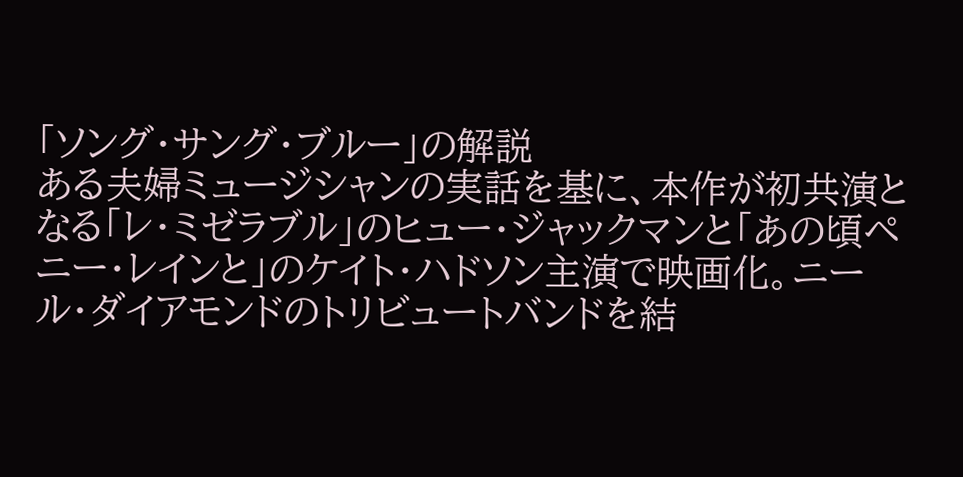「ソング・サング・ブルー」の解説
ある夫婦ミュージシャンの実話を基に、本作が初共演となる「レ・ミゼラブル」のヒュー・ジャックマンと「あの頃ペニー・レインと」のケイト・ハドソン主演で映画化。ニール・ダイアモンドのトリビュートバンドを結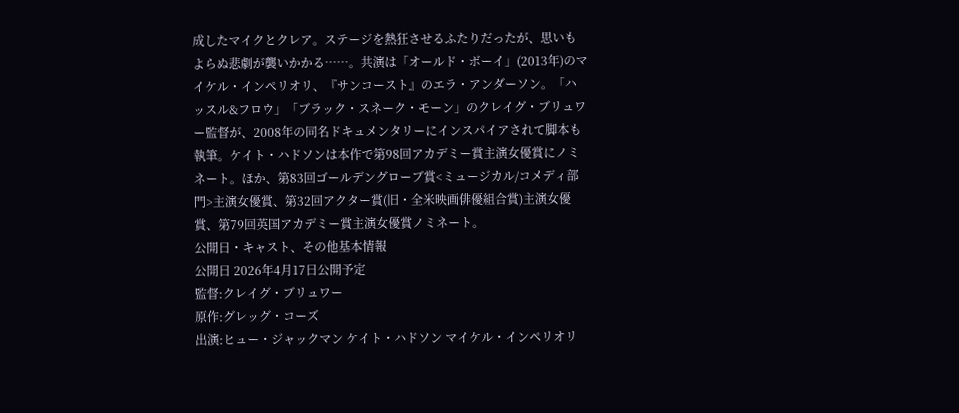成したマイクとクレア。ステージを熱狂させるふたりだったが、思いもよらぬ悲劇が襲いかかる……。共演は「オールド・ボーイ」(2013年)のマイケル・インペリオリ、『サンコースト』のエラ・アンダーソン。「ハッスル&フロウ」「ブラック・スネーク・モーン」のクレイグ・ブリュワー監督が、2008年の同名ドキュメンタリーにインスパイアされて脚本も執筆。ケイト・ハドソンは本作で第98回アカデミー賞主演女優賞にノミネート。ほか、第83回ゴールデングローブ賞<ミュージカル/コメディ部門>主演女優賞、第32回アクター賞(旧・全米映画俳優組合賞)主演女優賞、第79回英国アカデミー賞主演女優賞ノミネート。
公開日・キャスト、その他基本情報
公開日 2026年4月17日公開予定
監督:クレイグ・ブリュワー
原作:グレッグ・コーズ
出演:ヒュー・ジャックマン ケイト・ハドソン マイケル・インペリオリ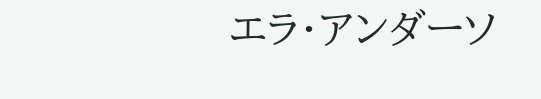エラ・アンダーソ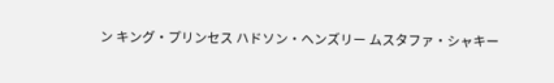ン キング・プリンセス ハドソン・ヘンズリー ムスタファ・シャキー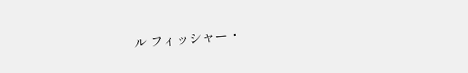ル フィッシャー・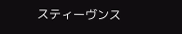スティーヴンス